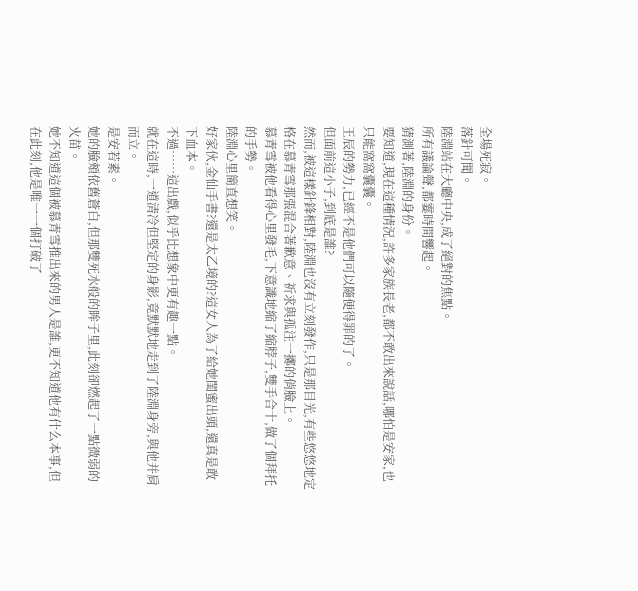全場死寂。
落針可聞。
陸淵站在大廳中央,成了絕對的焦點。
所有議論聲,都霎時間響起。
猜測著,陸淵的身份。
要知道,現在這種情況,許多家族長老,都不敢出來說話,哪怕是安家,也只能窩窩囊囊。
王辰的勢力,已經不是他們可以隨便得罪的了。
但面前這小子,到底是誰?
然而,被這樣針鋒相對,陸淵也沒有立刻發作,只是那目光,有些悠悠地定格在慕青雪那張混合著歉意、祈求與孤注一擲的俏臉上。
慕青雪被他看得心里發毛,下意識地縮了縮脖子,雙手合十,做了個拜托的手勢。
陸淵心里簡直想笑。
好家伙,金仙手書?還是太乙境的?這女人為了給她閨蜜出頭,還真是敢下血本。
不過……這出戲,似乎比想象中更有趣一點。
就在這時,一道清冷但堅定的身影,竟默默地走到了陸淵身旁,與他并肩而立。
是安若素。
她的臉頰依舊蒼白,但那雙死水般的眸子里,此刻卻燃起了一點微弱的火苗。
她不知道這個被慕青雪推出來的男人是誰,更不知道他有什么本事,但在此刻,他是唯一一個打破了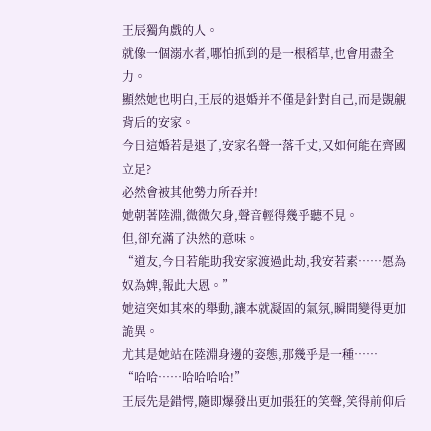王辰獨角戲的人。
就像一個溺水者,哪怕抓到的是一根稻草,也會用盡全力。
顯然她也明白,王辰的退婚并不僅是針對自己,而是覬覦背后的安家。
今日這婚若是退了,安家名聲一落千丈,又如何能在齊國立足?
必然會被其他勢力所吞并!
她朝著陸淵,微微欠身,聲音輕得幾乎聽不見。
但,卻充滿了決然的意味。
“道友,今日若能助我安家渡過此劫,我安若素……愿為奴為婢,報此大恩。”
她這突如其來的舉動,讓本就凝固的氣氛,瞬間變得更加詭異。
尤其是她站在陸淵身邊的姿態,那幾乎是一種……
“哈哈……哈哈哈哈!”
王辰先是錯愕,隨即爆發出更加張狂的笑聲,笑得前仰后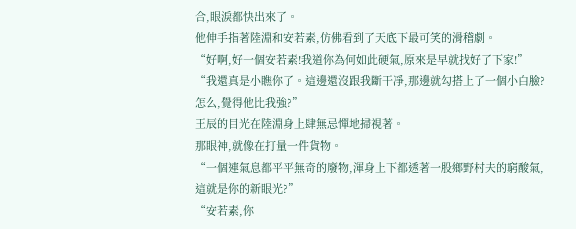合,眼淚都快出來了。
他伸手指著陸淵和安若素,仿佛看到了天底下最可笑的滑稽劇。
“好啊,好一個安若素!我道你為何如此硬氣,原來是早就找好了下家!”
“我還真是小瞧你了。這邊還沒跟我斷干凈,那邊就勾搭上了一個小白臉?怎么,覺得他比我強?”
王辰的目光在陸淵身上肆無忌憚地掃視著。
那眼神,就像在打量一件貨物。
“一個連氣息都平平無奇的廢物,渾身上下都透著一股鄉野村夫的窮酸氣,這就是你的新眼光?”
“安若素,你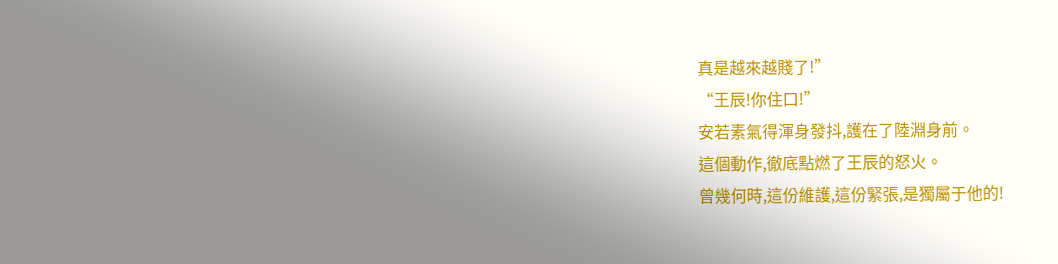真是越來越賤了!”
“王辰!你住口!”
安若素氣得渾身發抖,護在了陸淵身前。
這個動作,徹底點燃了王辰的怒火。
曾幾何時,這份維護,這份緊張,是獨屬于他的!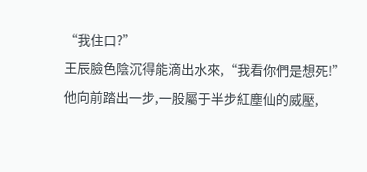“我住口?”
王辰臉色陰沉得能滴出水來,“我看你們是想死!”
他向前踏出一步,一股屬于半步紅塵仙的威壓,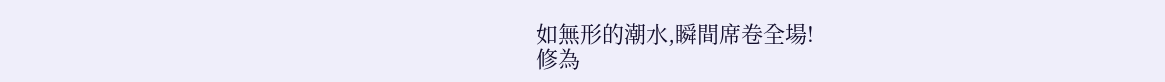如無形的潮水,瞬間席卷全場!
修為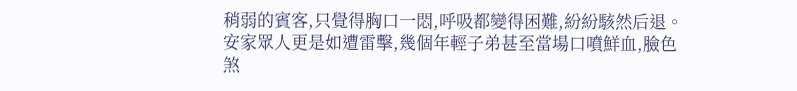稍弱的賓客,只覺得胸口一悶,呼吸都變得困難,紛紛駭然后退。
安家眾人更是如遭雷擊,幾個年輕子弟甚至當場口噴鮮血,臉色煞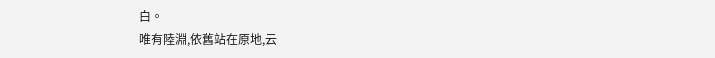白。
唯有陸淵,依舊站在原地,云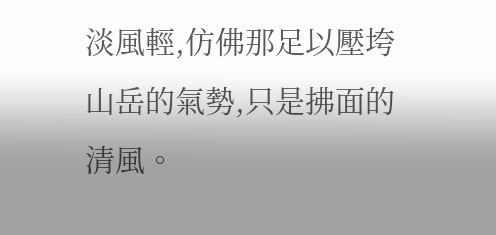淡風輕,仿佛那足以壓垮山岳的氣勢,只是拂面的清風。